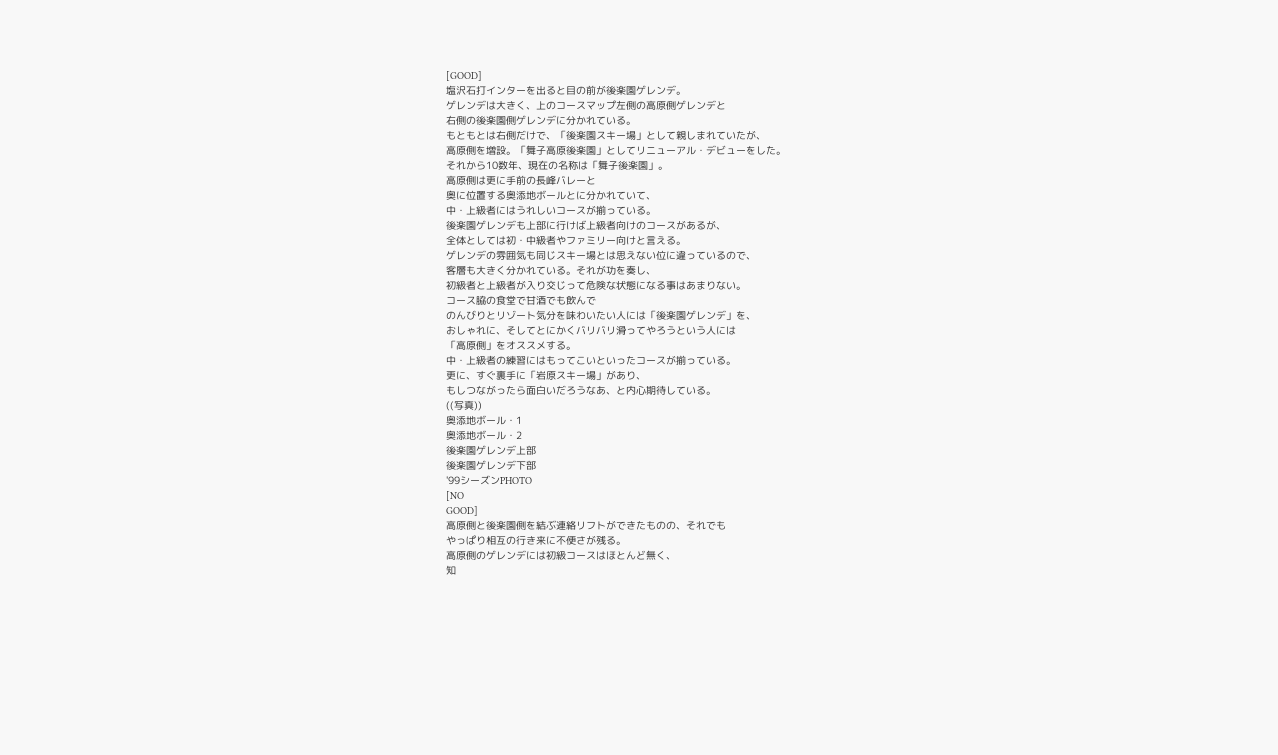[GOOD]
塩沢石打インターを出ると目の前が後楽園ゲレンデ。
ゲレンデは大きく、上のコースマップ左側の高原側ゲレンデと
右側の後楽園側ゲレンデに分かれている。
もともとは右側だけで、「後楽園スキー場」として親しまれていたが、
高原側を増設。「舞子高原後楽園」としてリニューアル・デビューをした。
それから10数年、現在の名称は「舞子後楽園」。
高原側は更に手前の長峰バレーと
奥に位置する奥添地ボールとに分かれていて、
中・上級者にはうれしいコースが揃っている。
後楽園ゲレンデも上部に行けば上級者向けのコースがあるが、
全体としては初・中級者やファミリー向けと言える。
ゲレンデの雰囲気も同じスキー場とは思えない位に違っているので、
客層も大きく分かれている。それが功を奏し、
初級者と上級者が入り交じって危険な状態になる事はあまりない。
コース脇の食堂で甘酒でも飲んで
のんびりとリゾート気分を味わいたい人には「後楽園ゲレンデ」を、
おしゃれに、そしてとにかくバリバリ滑ってやろうという人には
「高原側」をオススメする。
中・上級者の練習にはもってこいといったコースが揃っている。
更に、すぐ裏手に「岩原スキー場」があり、
もしつながったら面白いだろうなあ、と内心期待している。
((写真))
奥添地ボール・1
奥添地ボール・2
後楽園ゲレンデ上部
後楽園ゲレンデ下部
'99シーズンPHOTO
[NO
GOOD]
高原側と後楽園側を結ぶ連絡リフトができたものの、それでも
やっぱり相互の行き来に不便さが残る。
高原側のゲレンデには初級コースはほとんど無く、
知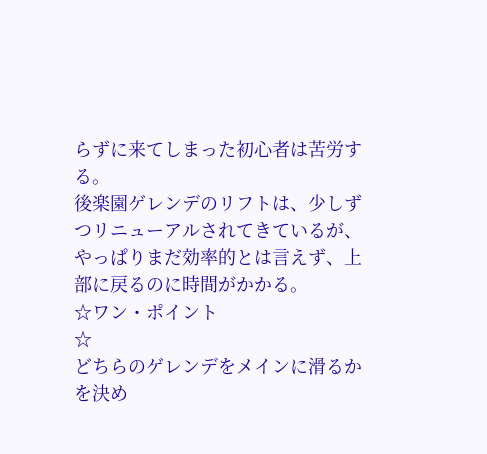らずに来てしまった初心者は苦労する。
後楽園ゲレンデのリフトは、少しずつリニューアルされてきているが、
やっぱりまだ効率的とは言えず、上部に戻るのに時間がかかる。
☆ワン・ポイント
☆
どちらのゲレンデをメインに滑るかを決め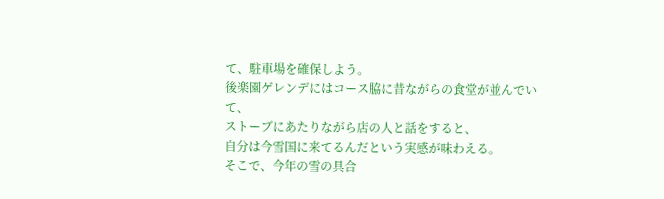て、駐車場を確保しよう。
後楽園ゲレンデにはコース脇に昔ながらの食堂が並んでいて、
ストーブにあたりながら店の人と話をすると、
自分は今雪国に来てるんだという実感が味わえる。
そこで、今年の雪の具合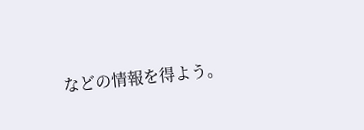などの情報を得よう。